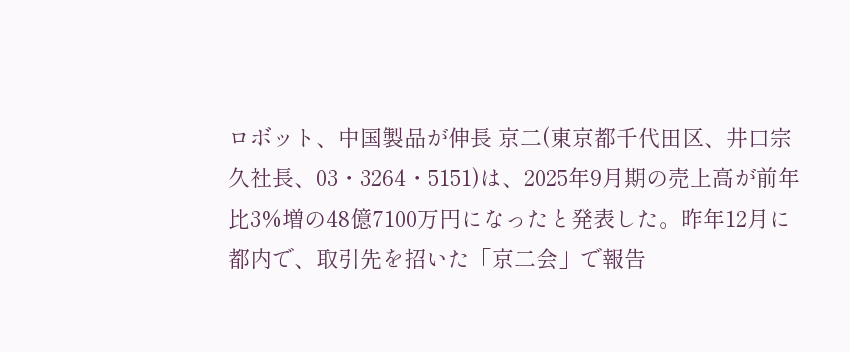ロボット、中国製品が伸長 京二(東京都千代田区、井口宗久社長、03・3264・5151)は、2025年9月期の売上高が前年比3%増の48億7100万円になったと発表した。昨年12月に都内で、取引先を招いた「京二会」で報告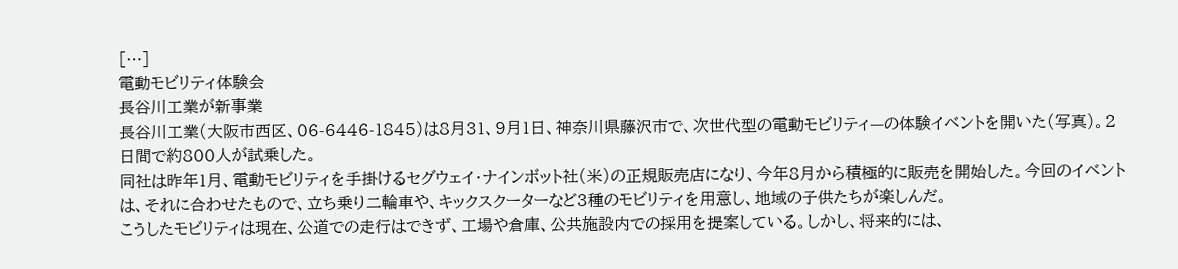[…]
電動モビリティ体験会
長谷川工業が新事業
長谷川工業(大阪市西区、06-6446-1845)は8月31、9月1日、神奈川県藤沢市で、次世代型の電動モビリティ—の体験イベントを開いた(写真)。2日間で約800人が試乗した。
同社は昨年1月、電動モビリティを手掛けるセグウェイ・ナインボット社(米)の正規販売店になり、今年8月から積極的に販売を開始した。今回のイベントは、それに合わせたもので、立ち乗り二輪車や、キックスクーターなど3種のモビリティを用意し、地域の子供たちが楽しんだ。
こうしたモビリティは現在、公道での走行はできず、工場や倉庫、公共施設内での採用を提案している。しかし、将来的には、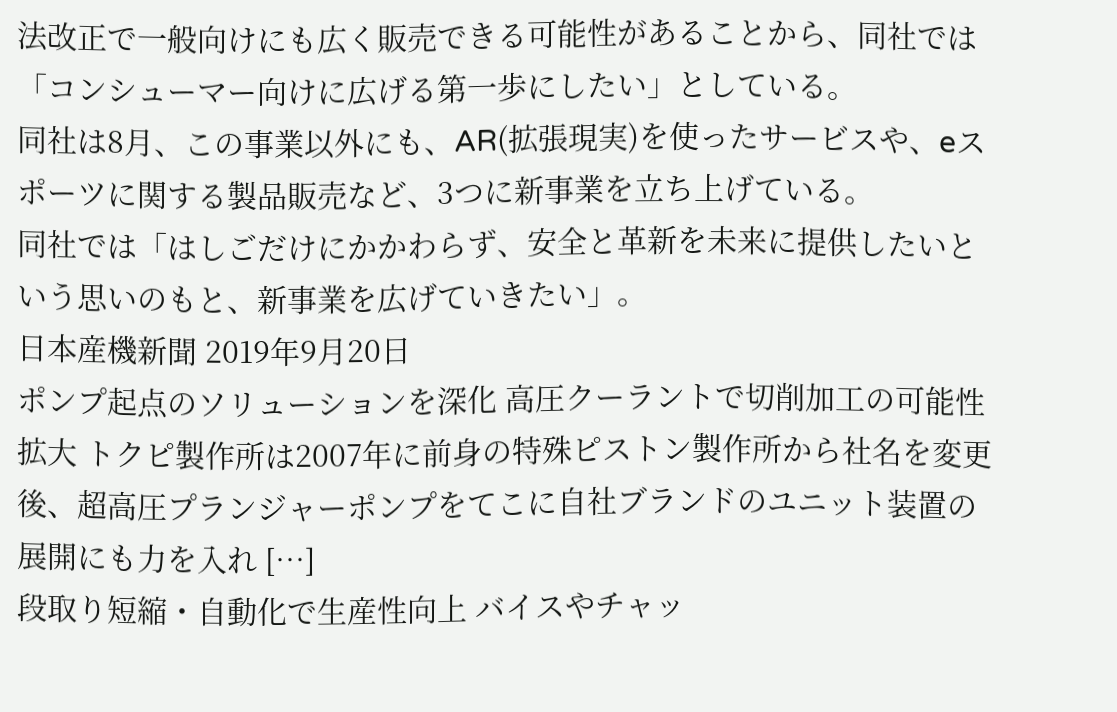法改正で一般向けにも広く販売できる可能性があることから、同社では「コンシューマー向けに広げる第一歩にしたい」としている。
同社は8月、この事業以外にも、AR(拡張現実)を使ったサービスや、eスポーツに関する製品販売など、3つに新事業を立ち上げている。
同社では「はしごだけにかかわらず、安全と革新を未来に提供したいという思いのもと、新事業を広げていきたい」。
日本産機新聞 2019年9月20日
ポンプ起点のソリューションを深化 高圧クーラントで切削加工の可能性拡大 トクピ製作所は2007年に前身の特殊ピストン製作所から社名を変更後、超高圧プランジャーポンプをてこに自社ブランドのユニット装置の展開にも力を入れ […]
段取り短縮・自動化で生産性向上 バイスやチャッ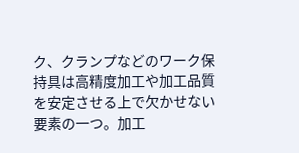ク、クランプなどのワーク保持具は高精度加工や加工品質を安定させる上で欠かせない要素の一つ。加工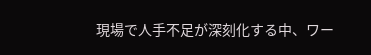現場で人手不足が深刻化する中、ワー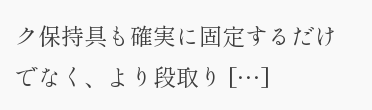ク保持具も確実に固定するだけでなく、より段取り […]